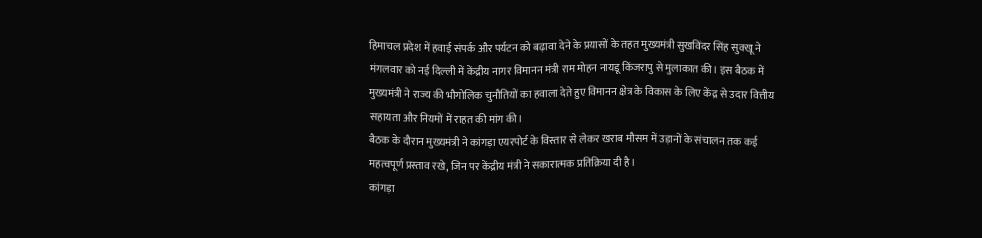हिमाचल प्रदेश में हवाई संपर्क और पर्यटन को बढ़ावा देने के प्रयासों के तहत मुख्यमंत्री सुखविंदर सिंह सुक्खू ने मंगलवार को नई दिल्ली में केंद्रीय नागर विमानन मंत्री राम मोहन नायडू किंजरापु से मुलाकात की। इस बैठक में मुख्यमंत्री ने राज्य की भौगोलिक चुनौतियों का हवाला देते हुए विमानन क्षेत्र के विकास के लिए केंद्र से उदार वित्तीय सहायता और नियमों में राहत की मांग की।
बैठक के दौरान मुख्यमंत्री ने कांगड़ा एयरपोर्ट के विस्तार से लेकर खराब मौसम में उड़ानों के संचालन तक कई महत्वपूर्ण प्रस्ताव रखे, जिन पर केंद्रीय मंत्री ने सकारात्मक प्रतिक्रिया दी है।
कांगड़ा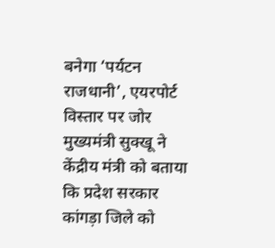बनेगा ‘पर्यटन राजधानी’, एयरपोर्ट विस्तार पर जोर
मुख्यमंत्री सुक्खू ने केंद्रीय मंत्री को बताया कि प्रदेश सरकार कांगड़ा जिले को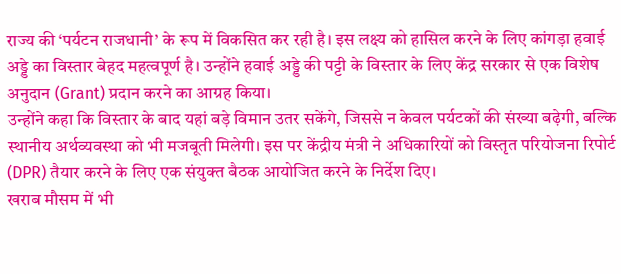राज्य की ‘पर्यटन राजधानी’ के रूप में विकसित कर रही है। इस लक्ष्य को हासिल करने के लिए कांगड़ा हवाई अड्डे का विस्तार बेहद महत्वपूर्ण है। उन्होंने हवाई अड्डे की पट्टी के विस्तार के लिए केंद्र सरकार से एक विशेष अनुदान (Grant) प्रदान करने का आग्रह किया।
उन्होंने कहा कि विस्तार के बाद यहां बड़े विमान उतर सकेंगे, जिससे न केवल पर्यटकों की संख्या बढ़ेगी, बल्कि स्थानीय अर्थव्यवस्था को भी मजबूती मिलेगी। इस पर केंद्रीय मंत्री ने अधिकारियों को विस्तृत परियोजना रिपोर्ट (DPR) तैयार करने के लिए एक संयुक्त बैठक आयोजित करने के निर्देश दिए।
खराब मौसम में भी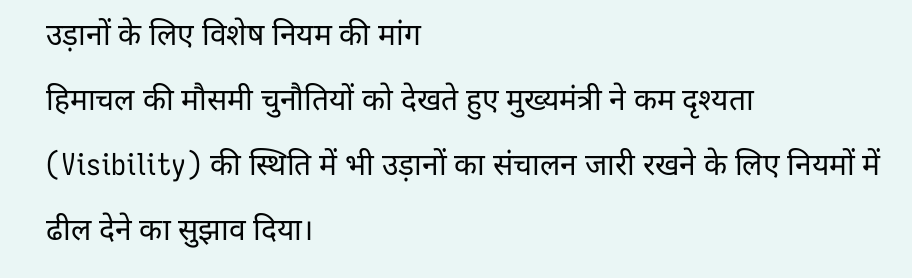उड़ानों के लिए विशेष नियम की मांग
हिमाचल की मौसमी चुनौतियों को देखते हुए मुख्यमंत्री ने कम दृश्यता (Visibility) की स्थिति में भी उड़ानों का संचालन जारी रखने के लिए नियमों में ढील देने का सुझाव दिया।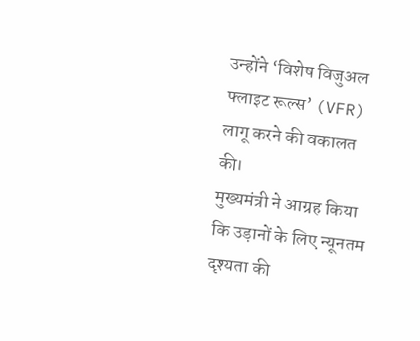उन्होंने ‘विशेष विजुअल फ्लाइट रूल्स’ (VFR) लागू करने की वकालत की।
मुख्यमंत्री ने आग्रह किया कि उड़ानों के लिए न्यूनतम दृश्यता की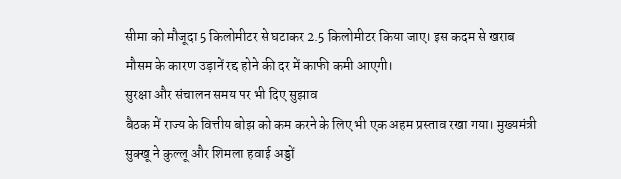सीमा को मौजूदा 5 किलोमीटर से घटाकर 2.5 किलोमीटर किया जाए। इस कदम से खराब मौसम के कारण उड़ानें रद्द होने की दर में काफी कमी आएगी।
सुरक्षा और संचालन समय पर भी दिए सुझाव
बैठक में राज्य के वित्तीय बोझ को कम करने के लिए भी एक अहम प्रस्ताव रखा गया। मुख्यमंत्री सुक्खू ने कुल्लू और शिमला हवाई अड्डों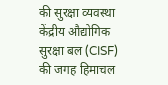की सुरक्षा व्यवस्था केंद्रीय औद्योगिक सुरक्षा बल (CISF) की जगह हिमाचल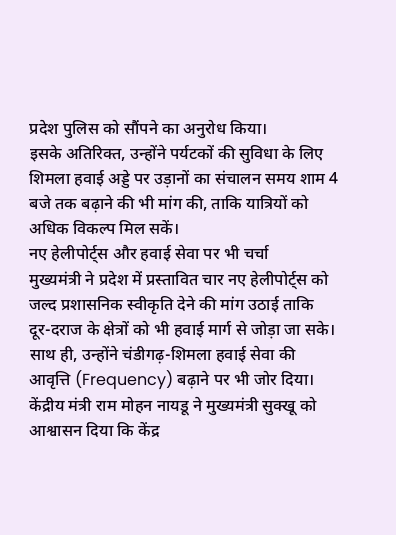प्रदेश पुलिस को सौंपने का अनुरोध किया।
इसके अतिरिक्त, उन्होंने पर्यटकों की सुविधा के लिए शिमला हवाई अड्डे पर उड़ानों का संचालन समय शाम 4 बजे तक बढ़ाने की भी मांग की, ताकि यात्रियों को अधिक विकल्प मिल सकें।
नए हेलीपोर्ट्स और हवाई सेवा पर भी चर्चा
मुख्यमंत्री ने प्रदेश में प्रस्तावित चार नए हेलीपोर्ट्स को जल्द प्रशासनिक स्वीकृति देने की मांग उठाई ताकि दूर-दराज के क्षेत्रों को भी हवाई मार्ग से जोड़ा जा सके। साथ ही, उन्होंने चंडीगढ़-शिमला हवाई सेवा की आवृत्ति (Frequency) बढ़ाने पर भी जोर दिया।
केंद्रीय मंत्री राम मोहन नायडू ने मुख्यमंत्री सुक्खू को आश्वासन दिया कि केंद्र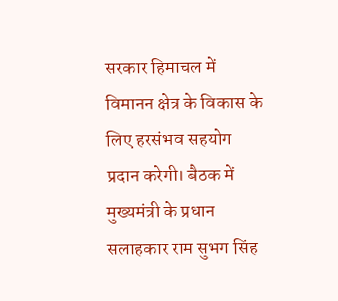सरकार हिमाचल में विमानन क्षेत्र के विकास के लिए हरसंभव सहयोग प्रदान करेगी। बैठक में मुख्यमंत्री के प्रधान सलाहकार राम सुभग सिंह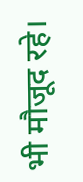भी मौजूद रहे।